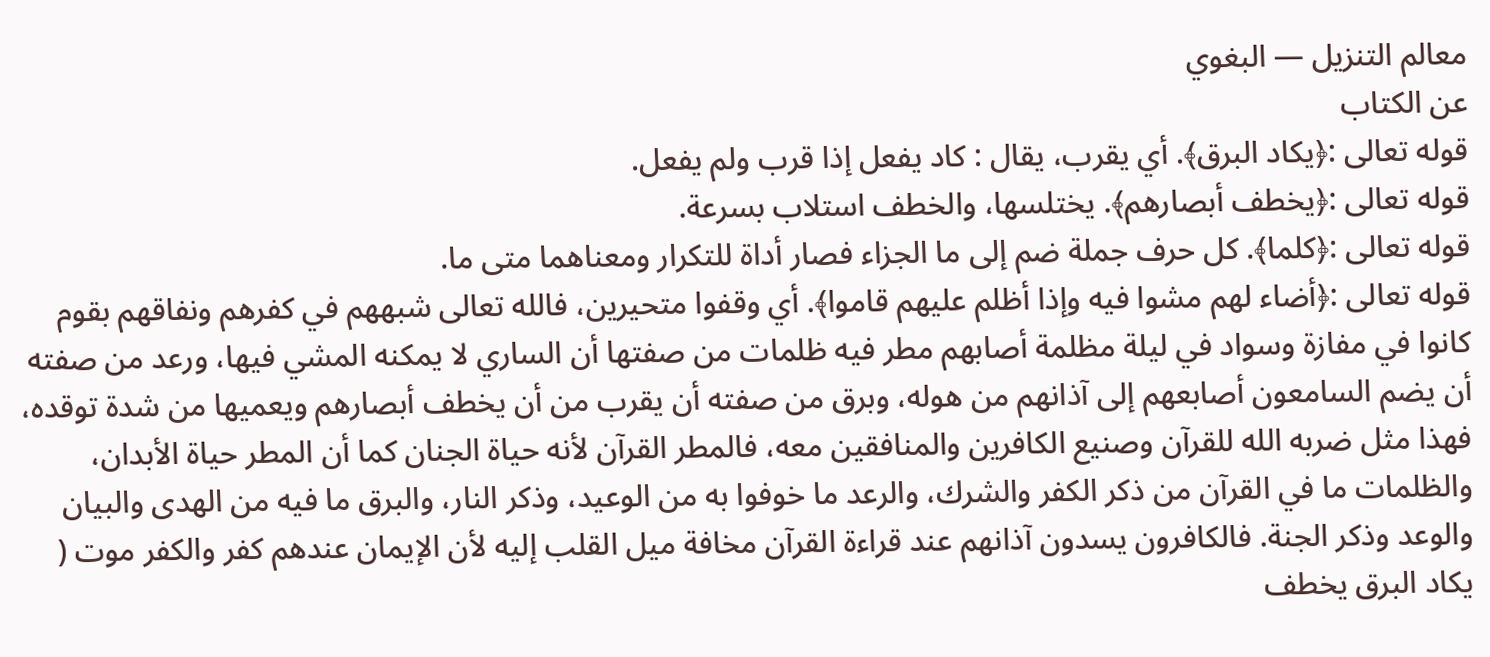معالم التنزيل — البغوي
عن الكتاب
قوله تعالى :﴿يكاد البرق﴾. أي يقرب، يقال : كاد يفعل إذا قرب ولم يفعل.
قوله تعالى :﴿يخطف أبصارهم﴾. يختلسها، والخطف استلاب بسرعة.
قوله تعالى :﴿كلما﴾. كل حرف جملة ضم إلى ما الجزاء فصار أداة للتكرار ومعناهما متى ما.
قوله تعالى :﴿أضاء لهم مشوا فيه وإذا أظلم عليهم قاموا﴾. أي وقفوا متحيرين، فالله تعالى شبههم في كفرهم ونفاقهم بقوم كانوا في مفازة وسواد في ليلة مظلمة أصابهم مطر فيه ظلمات من صفتها أن الساري لا يمكنه المشي فيها، ورعد من صفته أن يضم السامعون أصابعهم إلى آذانهم من هوله، وبرق من صفته أن يقرب من أن يخطف أبصارهم ويعميها من شدة توقده، فهذا مثل ضربه الله للقرآن وصنيع الكافرين والمنافقين معه، فالمطر القرآن لأنه حياة الجنان كما أن المطر حياة الأبدان، والظلمات ما في القرآن من ذكر الكفر والشرك، والرعد ما خوفوا به من الوعيد، وذكر النار، والبرق ما فيه من الهدى والبيان والوعد وذكر الجنة. فالكافرون يسدون آذانهم عند قراءة القرآن مخافة ميل القلب إليه لأن الإيمان عندهم كفر والكفر موت ( يكاد البرق يخطف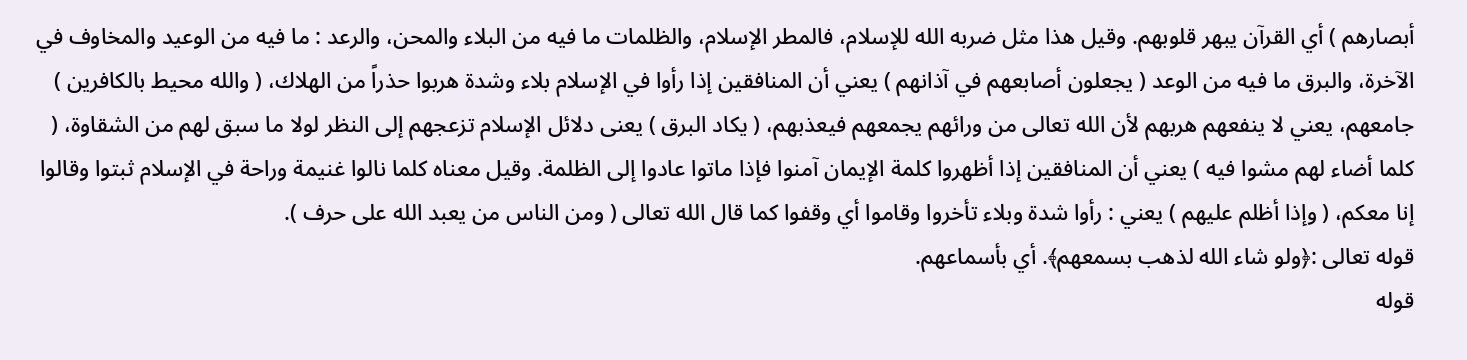أبصارهم ) أي القرآن يبهر قلوبهم. وقيل هذا مثل ضربه الله للإسلام، فالمطر الإسلام، والظلمات ما فيه من البلاء والمحن، والرعد : ما فيه من الوعيد والمخاوف في الآخرة، والبرق ما فيه من الوعد ( يجعلون أصابعهم في آذانهم ) يعني أن المنافقين إذا رأوا في الإسلام بلاء وشدة هربوا حذراً من الهلاك، ( والله محيط بالكافرين ) جامعهم، يعني لا ينفعهم هربهم لأن الله تعالى من ورائهم يجمعهم فيعذبهم، ( يكاد البرق ) يعنى دلائل الإسلام تزعجهم إلى النظر لولا ما سبق لهم من الشقاوة، ( كلما أضاء لهم مشوا فيه ) يعني أن المنافقين إذا أظهروا كلمة الإيمان آمنوا فإذا ماتوا عادوا إلى الظلمة. وقيل معناه كلما نالوا غنيمة وراحة في الإسلام ثبتوا وقالوا إنا معكم، ( وإذا أظلم عليهم ) يعني : رأوا شدة وبلاء تأخروا وقاموا أي وقفوا كما قال الله تعالى ( ومن الناس من يعبد الله على حرف ).
قوله تعالى :﴿ولو شاء الله لذهب بسمعهم﴾. أي بأسماعهم.
قوله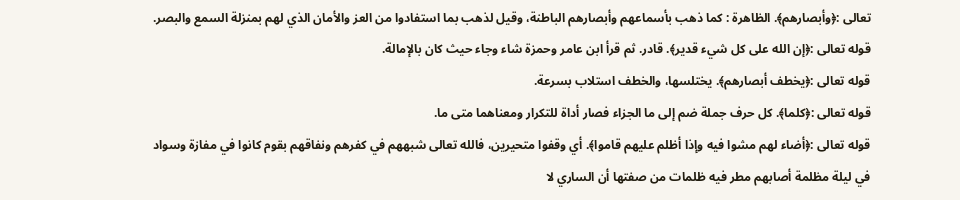تعالى :﴿وأبصارهم﴾. الظاهرة : كما ذهب بأسماعهم وأبصارهم الباطنة، وقيل لذهب بما استفادوا من العز والأمان الذي لهم بمنزلة السمع والبصر.
قوله تعالى :﴿إن الله على كل شيء قدير﴾. قادر. ثم قرأ ابن عامر وحمزة شاء وجاء حيث كان بالإمالة.
قوله تعالى :﴿يخطف أبصارهم﴾. يختلسها، والخطف استلاب بسرعة.
قوله تعالى :﴿كلما﴾. كل حرف جملة ضم إلى ما الجزاء فصار أداة للتكرار ومعناهما متى ما.
قوله تعالى :﴿أضاء لهم مشوا فيه وإذا أظلم عليهم قاموا﴾. أي وقفوا متحيرين، فالله تعالى شبههم في كفرهم ونفاقهم بقوم كانوا في مفازة وسواد في ليلة مظلمة أصابهم مطر فيه ظلمات من صفتها أن الساري لا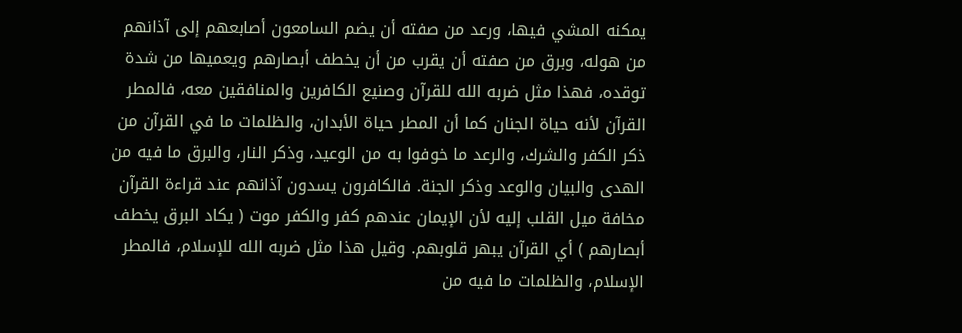يمكنه المشي فيها، ورعد من صفته أن يضم السامعون أصابعهم إلى آذانهم من هوله، وبرق من صفته أن يقرب من أن يخطف أبصارهم ويعميها من شدة توقده، فهذا مثل ضربه الله للقرآن وصنيع الكافرين والمنافقين معه، فالمطر القرآن لأنه حياة الجنان كما أن المطر حياة الأبدان، والظلمات ما في القرآن من ذكر الكفر والشرك، والرعد ما خوفوا به من الوعيد، وذكر النار، والبرق ما فيه من الهدى والبيان والوعد وذكر الجنة. فالكافرون يسدون آذانهم عند قراءة القرآن مخافة ميل القلب إليه لأن الإيمان عندهم كفر والكفر موت ( يكاد البرق يخطف أبصارهم ) أي القرآن يبهر قلوبهم. وقيل هذا مثل ضربه الله للإسلام، فالمطر الإسلام، والظلمات ما فيه من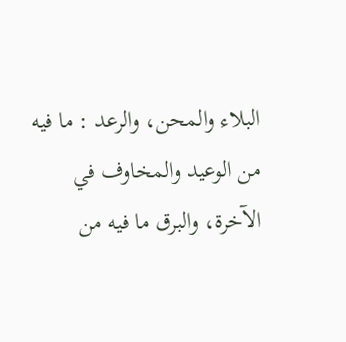البلاء والمحن، والرعد : ما فيه من الوعيد والمخاوف في الآخرة، والبرق ما فيه من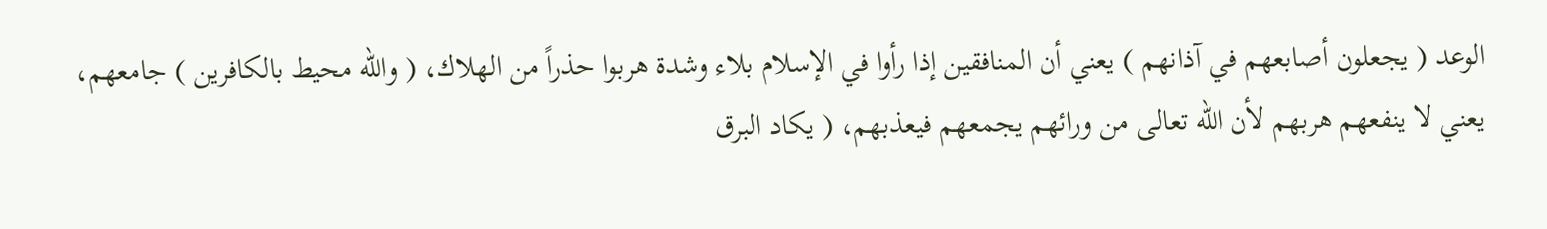الوعد ( يجعلون أصابعهم في آذانهم ) يعني أن المنافقين إذا رأوا في الإسلام بلاء وشدة هربوا حذراً من الهلاك، ( والله محيط بالكافرين ) جامعهم، يعني لا ينفعهم هربهم لأن الله تعالى من ورائهم يجمعهم فيعذبهم، ( يكاد البرق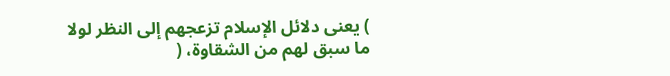) يعنى دلائل الإسلام تزعجهم إلى النظر لولا ما سبق لهم من الشقاوة، (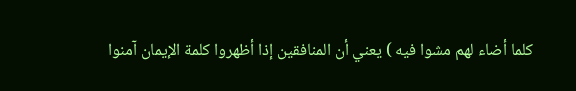كلما أضاء لهم مشوا فيه ) يعني أن المنافقين إذا أظهروا كلمة الإيمان آمنوا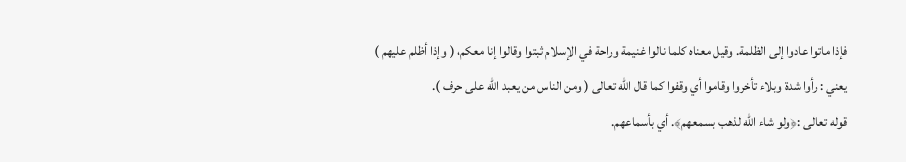فإذا ماتوا عادوا إلى الظلمة. وقيل معناه كلما نالوا غنيمة وراحة في الإسلام ثبتوا وقالوا إنا معكم، ( وإذا أظلم عليهم ) يعني : رأوا شدة وبلاء تأخروا وقاموا أي وقفوا كما قال الله تعالى ( ومن الناس من يعبد الله على حرف ).
قوله تعالى :﴿ولو شاء الله لذهب بسمعهم﴾. أي بأسماعهم.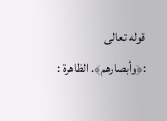قوله تعالى :﴿وأبصارهم﴾. الظاهرة :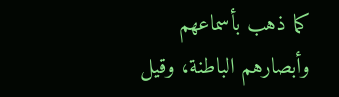كما ذهب بأسماعهم وأبصارهم الباطنة، وقيل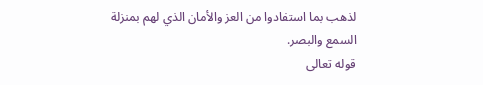لذهب بما استفادوا من العز والأمان الذي لهم بمنزلة السمع والبصر.
قوله تعالى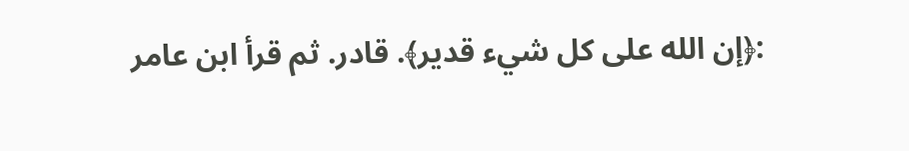:﴿إن الله على كل شيء قدير﴾. قادر. ثم قرأ ابن عامر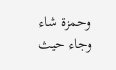وحمزة شاء وجاء حيث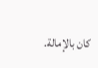كان بالإمالة.